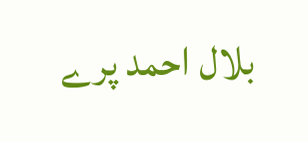بلال احمد پرے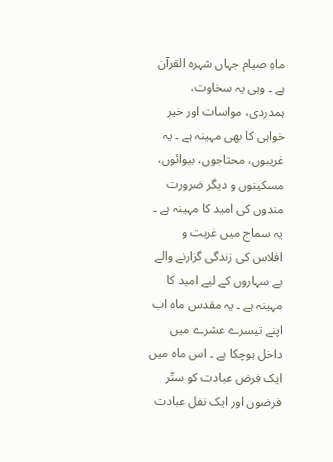ماہِ صیام جہاں شہرہ القرآن ہے ۔ وہی یہ سخاوت، ہمدردی، مواسات اور خیر خواہی کا بھی مہینہ ہے ۔ یہ غریبوں، محتاجوں، بیوائوں، مسکینوں و دیگر ضرورت مندوں کی امید کا مہینہ ہے ۔ یہ سماج میں غربت و افلاس کی زندگی گزارنے والے بے سہاروں کے لیے امید کا مہینہ ہے ۔ یہ مقدس ماہ اب اپنے تیسرے عشرے میں داخل ہوچکا ہے ۔ اس ماہ میں ایک فرض عبادت کو ستّر فرضوں اور ایک نفل عبادت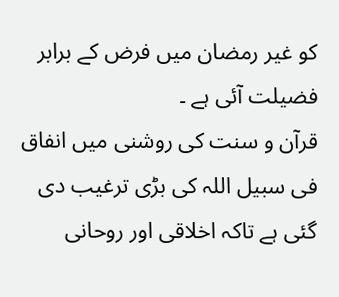کو غیر رمضان میں فرض کے برابر فضیلت آئی ہے ۔
قرآن و سنت کی روشنی میں انفاق فی سبیل اللہ کی بڑی ترغیب دی گئی ہے تاکہ اخلاقی اور روحانی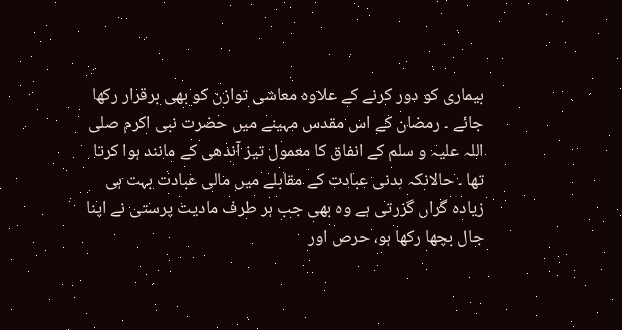بیماری کو دور کرنے کے علاوہ معاشی توازن کو بھی برقرار رکھا جائے ۔ رمضان کے اس مقدس مہینے میں حضرت نبی اکرم صلی اللہ علیہ و سلم کے انفاق کا معمول تیز آندھی کے مانند ہوا کرتا تھا ۔ حالانکہ بدنی عبادت کے مقابلے میں مالی عبادت بہت ہی زیادہ گراں گزرتی ہے وہ بھی جب ہر طرف مادیت پرستی نے اپنا جال بچھا رکھا ہو، حرص اور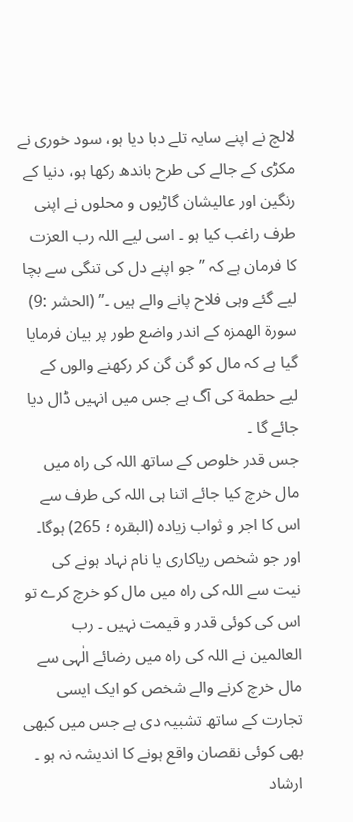لالچ نے اپنے سایہ تلے دبا دیا ہو، سود خوری نے مکڑی کے جالے کی طرح باندھ رکھا ہو، دنیا کے رنگین اور عالیشان گاڑیوں و محلوں نے اپنی طرف راغب کیا ہو ۔ اسی لیے اللہ رب العزت کا فرمان ہے کہ ” جو اپنے دل کی تنگی سے بچا لیے گئے وہی فلاح پانے والے ہیں ۔” (الحشر :9) سورۃ الھمزہ کے اندر واضع طور پر بیان فرمایا گیا ہے کہ مال کو گن گن کر رکھنے والوں کے لیے حطمة کی آگ ہے جس میں انہیں ڈال دیا جائے گا ۔
جس قدر خلوص کے ساتھ اللہ کی راہ میں مال خرچ کیا جائے اتنا ہی اللہ کی طرف سے اس کا اجر و ثواب زیادہ (البقرہ ؛ 265) ہوگا۔ اور جو شخص ریاکاری یا نام نہاد ہونے کی نیت سے اللہ کی راہ میں مال کو خرچ کرے تو اس کی کوئی قدر و قیمت نہیں ۔ رب العالمین نے اللہ کی راہ میں رضائے الٰہی سے مال خرچ کرنے والے شخص کو ایک ایسی تجارت کے ساتھ تشبیہ دی ہے جس میں کبھی بھی کوئی نقصان واقع ہونے کا اندیشہ نہ ہو ۔ ارشاد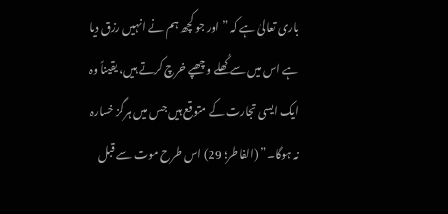باری تعالیٰ ہے کہ ” اور جو کچھ ہم نے انہیں رزق دیا ہے اس میں سے کُھلے و چھپے خرچ کرتے ہیں، یقیناً وہ ایک ایسی تجارت کے متوقع ہیں جس میں ہرگز خسارہ نہ ہوگا۔” (الفاطر؛ 29) اس طرح موت سے قبل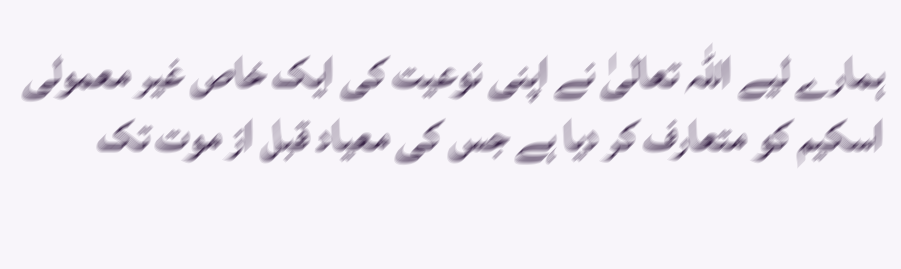ہمارے لیے اللہ تعالیٰ نے اپنی نوعیت کی ایک خاص غیر معمولی اسکیم کو متعارف کر دیا ہے جس کی معیاد قبل از موت تک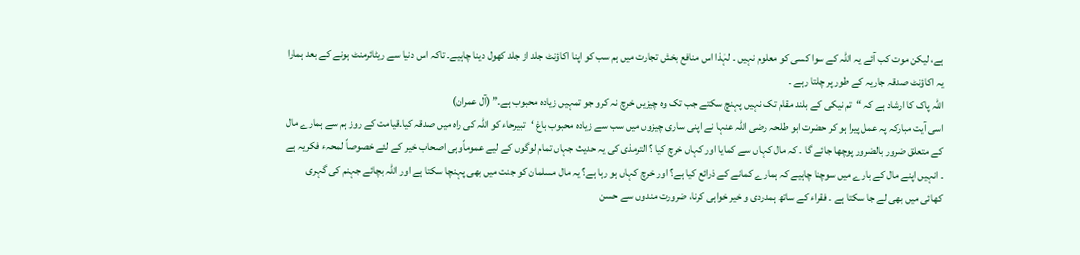ہے، لیکن موت کب آئے یہ اللہ کے سوا کسی کو معلوم نہیں ۔ لہٰذا اس منافع بخش تجارت میں ہم سب کو اپنا اکاؤنٹ جلد از جلد کھول دینا چاہیے۔ تاکہ اس دنیا سے ریٹائرمنٹ ہونے کے بعد ہمارا یہ اکاؤنٹ صدقہ جاریہ کے طور پر چلتا رہے ۔
اللہ پاک کا ارشاد ہے کہ “تم نیکی کے بلند مقام تک نہیں پہنچ سکتے جب تک وہ چیزیں خرچ نہ کرو جو تمہیں زیادہ محبوب ہے۔” (آل عمران)
اسی آیت مبارکہ پہ عمل پیرا ہو کر حضرت ابو طلحہ رضی اللہ عنہا نے اپنی ساری چیزوں میں سب سے زیادہ محبوب باغ ‘تبیرحاء کو اللہ کی راہ میں صدقہ کیا۔قیامت کے روز ہم سے ہمارے مال کے متعلق ضرور بالضرور پوچھا جائے گا ۔ کہ مال کہاں سے کمایا اور کہاں خرچ کیا ؟ الترمذی کی یہ حدیث جہاں تمام لوگوں کے لیے عموماًوہی اصحاب خیر کے لئے خصوصاً لمحہء فکریہ ہے ۔ انہیں اپنے مال کے بارے میں سوچنا چاہیے کہ ہمارے کمانے کے ذرائع کیا ہے؟ اور خرچ کہاں ہو رہا ہے؟ یہ مال مسلمان کو جنت میں بھی پہنچا سکتا ہے اور اللہ بچائے جہنم کی گہری کھائی میں بھی لے جا سکتا ہے ۔ فقراء کے ساتھ ہمدردی و خیر خواہی کرنا، ضرورت مندوں سے حسن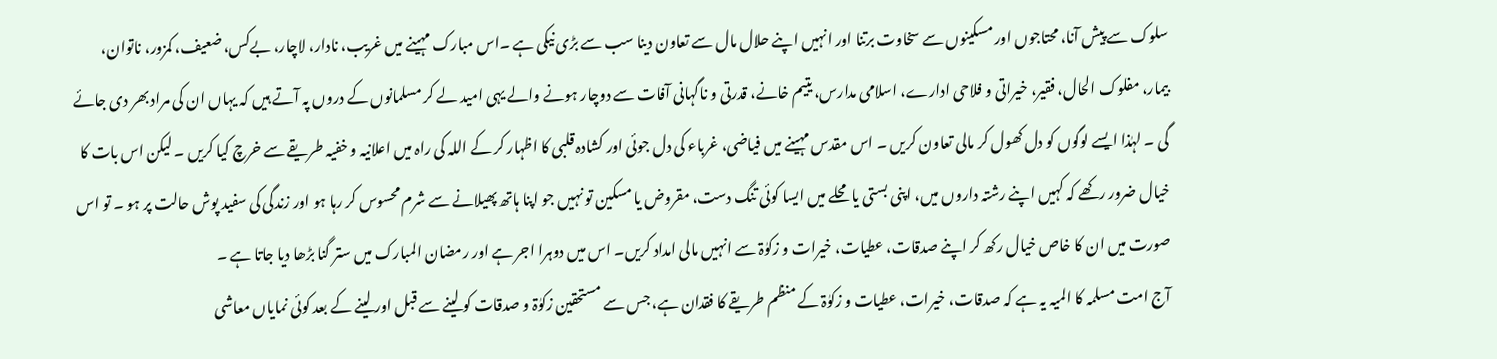سلوک سے پیش آنا، محتاجوں اور مسکینوں سے سخاوت برتنا اور انہیں اپنے حلال مال سے تعاون دینا سب سے بڑی نیکی ہے ۔اس مبارک مہینے میں غریب، نادار، لاچار، بےکس، ضعیف، کمزور، ناتوان، بیمار، مفلوک الحال، فقیر، خیراتی و فلاحی ادارے، اسلامی مدارس، یتیم خانے، قدرتی و ناگہانی آفات سے دوچار ہونے والے یہی امید لے کر مسلمانوں کے دروں پہ آتے ہیں کہ یہاں ان کی مراد بھر دی جائے گی ۔ لہٰذا ایسے لوگوں کو دل کھول کر مالی تعاون کریں ۔ اس مقدس مہینے میں فیاضی، غرباء کی دل جوئی اور کشادہ قلبی کا اظہار کر کے اللہ کی راہ میں اعلانیہ و خفیہ طریقے سے خرچ کیا کریں ۔ لیکن اس بات کا خیال ضرور رکھے کہ کہیں اپنے رشتہ داروں میں، اپنی بستی یا محلے میں ایسا کوئی تنگ دست، مقروض یا مسکین تو نہیں جو اپنا ہاتھ پھیلانے سے شرم محسوس کر رہا ہو اور زندگی کی سفید پوش حالت پر ہو ۔ تو اس صورت میں ان کا خاص خیال رکھ کر اپنے صدقات، عطیات، خیرات و زکوٰۃ سے انہیں مالی امداد کریں۔ اس میں دوہرا اجر ہے اور رمضان المبارک میں ستر گنا بڑھا دیا جاتا ہے ۔
آج امت مسلمہ کا المیہ یہ ہے کہ صدقات، خیرات، عطیات و زکوٰۃ کے منظم طریقے کا فقدان ہے، جس سے مستحقین زکوٰۃ و صدقات کو لینے سے قبل اور لینے کے بعد کوئی نمایاں معاشی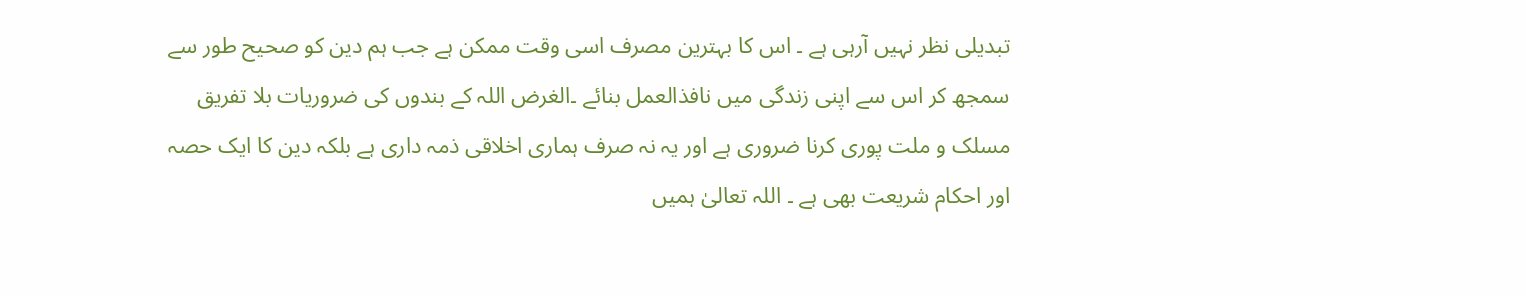تبدیلی نظر نہیں آرہی ہے ۔ اس کا بہترین مصرف اسی وقت ممکن ہے جب ہم دین کو صحیح طور سے سمجھ کر اس سے اپنی زندگی میں نافذالعمل بنائے ۔الغرض اللہ کے بندوں کی ضروریات بلا تفریق مسلک و ملت پوری کرنا ضروری ہے اور یہ نہ صرف ہماری اخلاقی ذمہ داری ہے بلکہ دین کا ایک حصہ اور احکام شریعت بھی ہے ۔ اللہ تعالیٰ ہمیں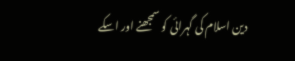دین اسلام کی گہرائی کو سمجھنے اور اسکے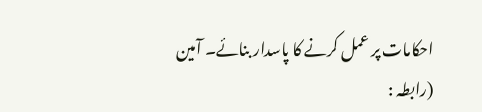احکامات پر عمل کرنے کا پاسدار بنائے۔ آمین
(رابطہ :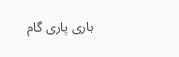ہاری پاری گام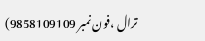ترال ،فون نمبر 9858109109)